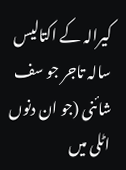کیرالہ کے اکتالیس سالہ تاجر جو سف شائنی (جو ان دنوں اٹلی میں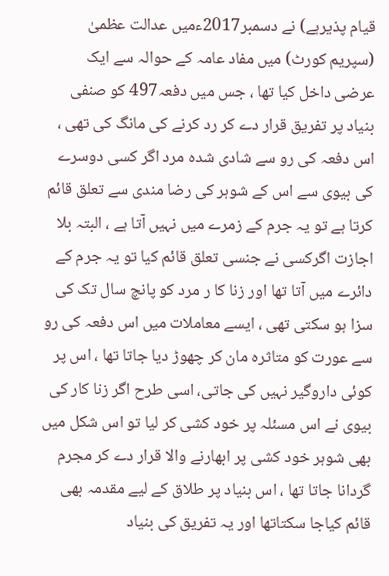قیام پذیرہے) نے دسمبر2017ءمیں عدالت عظمیٰ (سپریم کورٹ) میں مفاد عامہ کے حوالہ سے ایک عرضی داخل کیا تھا ، جس میں دفعہ497 کو صنفی بنیاد پر تفریق قرار دے کر رد کرنے کی مانگ کی تھی ، اس دفعہ کی رو سے شادی شدہ مرد اگر کسی دوسرے کی بیوی سے اس کے شوہر کی رضا مندی سے تعلق قائم کرتا ہے تو یہ جرم کے زمرے میں نہیں آتا ہے ، البتہ بلا اجازت اگرکسی نے جنسی تعلق قائم کیا تو یہ جرم کے دائرے میں آتا تھا اور زنا کا ر مرد کو پانچ سال تک کی سزا ہو سکتی تھی ، ایسے معاملات میں اس دفعہ کی رو سے عورت کو متاثرہ مان کر چھوڑ دیا جاتا تھا ، اس پر کوئی داروگیر نہیں کی جاتی، اسی طرح اگر زنا کار کی بیوی نے اس مسئلہ پر خود کشی کر لیا تو اس شکل میں بھی شوہر خود کشی پر ابھارنے والا قرار دے کر مجرم گردانا جاتا تھا ، اس بنیاد پر طلاق کے لیے مقدمہ بھی قائم کیاجا سکتاتھا اور یہ تفریق کی بنیاد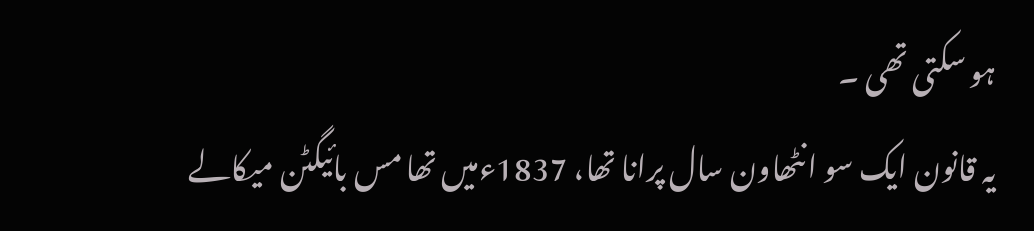ہو سکتی تھی ۔
یہ قانون ایک سو انٹھاون سال پرانا تھا، 1837ءمیں تھا مس بائیگٹن میکالے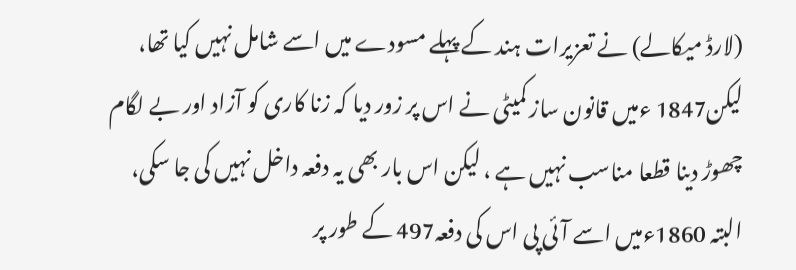(لارڈ میکالے) نے تعزیرات ہند کے پہلے مسودے میں اسے شامل نہیں کیا تھا، لیکن1847 ءمیں قانون ساز کمیٹی نے اس پر زور دیا کہ زنا کاری کو آزاد اور بے لگام چھوڑ دینا قطعا مناسب نہیں ہے ، لیکن اس بار بھی یہ دفعہ داخل نہیں کی جا سکی، البتہ 1860ءمیں اسے آئی پی اس کی دفعہ497 کے طور پر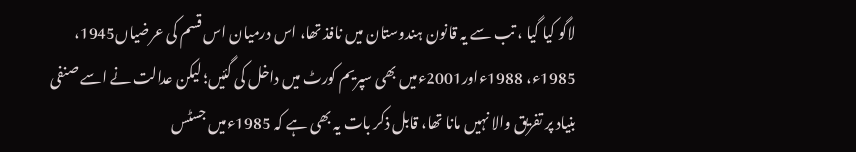لاگو کیا گیا ، تب سے یہ قانون ہندوستان میں نافذ تھا، اس درمیان اس قسم کی عرضیاں1945، 1985ء، 1988ءاور2001ءمیں بھی سپریم کورٹ میں داخل کی گئیں؛ لیکن عدالت نے اسے صنفی بنیاد پر تفریق والا نہیں مانا تھا، قابل ذکر بات یہ بھی ہے کہ 1985ءمیں جسٹس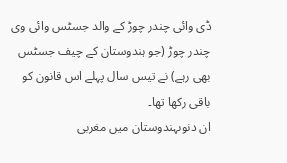ڈی وائی چندر چوڑ کے والد جسٹس وائی وی چندر چوڑ (جو ہندوستان کے چیف جسٹس بھی رہے) نے تیس سال پہلے اس قانون کو باقی رکھا تھا۔
ان دنوںہندوستان میں مغربی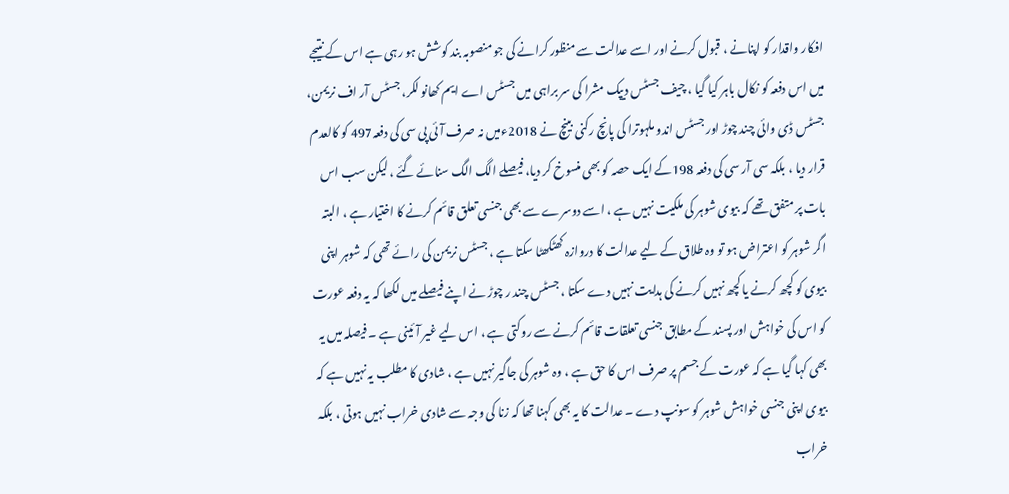افکار واقدار کو اپنانے ، قبول کرنے اور اسے عدالت سے منظور کرانے کی جو منصوبہ بند کوشش ہو رہی ہے اس کے نتیجے میں اس دفعہ کو نکال باہر کیا گیا ، چیف جسٹس دیپک مشرا کی سر براہی میں جسٹس اے ایم کھانو لکر، جسٹس آر اف نریمن، جسٹس ڈی وائی چند چوڑ اور جسٹس اندو ملہوترا کی پانچ رکنی بینچ نے 2018ءمیں نہ صرف آئی پی سی کی دفعہ497 کو کالعدم قرار دیا ، بلکہ سی آر سی کی دفعہ 198کے ایک حصہ کو بھی منسوخ کر دیا، فیصلے الگ الگ سنائے گئے ، لیکن سب اس بات پر متفق تھے کہ بیوی شوہر کی ملکیت نہیں ہے ، اسے دوسرے سے بھی جنسی تعلق قائم کرنے کا اختیار ہے ، البتہ اگر شوہر کو اعتراض ہو تو وہ طلاق کے لیے عدالت کا دروازہ کھٹکھٹا سکتا ہے ، جسٹس نریمن کی رائے تھی کہ شوہر اپنی بیوی کو کچھ کرنے یا کچھ نہیں کرنے کی ہدایت نہیں دے سکتا ، جسٹس چند ر چوڑ نے اپنے فیصلے میں لکھا کہ یہ دفعہ عورت کو اس کی خواہش اور پسند کے مطابق جنسی تعلقات قائم کرنے سے روکتی ہے ، اس لیے غیر آئینی ہے ۔ فیصلہ میں یہ بھی کہا گیا ہے کہ عورت کے جسم پر صرف اس کا حق ہے ، وہ شوہر کی جاگیر نہیں ہے ، شادی کا مطلب یہ نہیں ہے کہ بیوی اپنی جنسی خواہش شوہر کو سونپ دے ۔ عدالت کا یہ بھی کہنا تھا کہ زنا کی وجہ سے شادی خراب نہیں ہوتی ، بلکہ خراب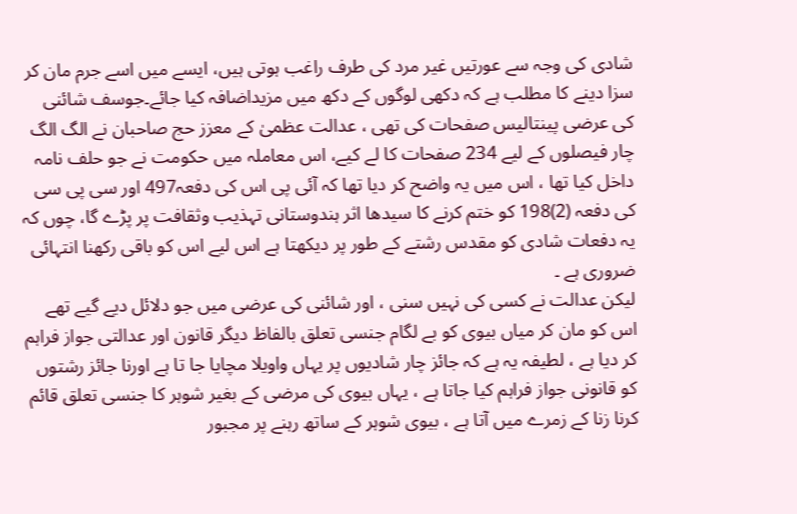شادی کی وجہ سے عورتیں غیر مرد کی طرف راغب ہوتی ہیں، ایسے میں اسے جرم مان کر سزا دینے کا مطلب ہے کہ دکھی لوگوں کے دکھ میں مزیداضافہ کیا جائے۔جوسف شائنی کی عرضی پینتالیس صفحات کی تھی ، عدالت عظمیٰ کے معزز حج صاحبان نے الگ الگ چار فیصلوں کے لیے 234 صفحات کا لے کیے، اس معاملہ میں حکومت نے جو حلف نامہ داخل کیا تھا ، اس میں یہ واضح کر دیا تھا کہ آئی پی اس کی دفعہ497 اور سی پی سی کی دفعہ (2)198 کو ختم کرنے کا سیدھا اثر ہندوستانی تہذیب وثقافت پر پڑے گا، چوں کہ یہ دفعات شادی کو مقدس رشتے کے طور پر دیکھتا ہے اس لیے اس کو باقی رکھنا انتہائی ضروری ہے ۔
لیکن عدالت نے کسی کی نہیں سنی ، اور شائنی کی عرضی میں جو دلائل دیے گیے تھے اس کو مان کر میاں بیوی کو بے لگام جنسی تعلق بالفاظ دیگر قانون اور عدالتی جواز فراہم کر دیا ہے ، لطیفہ یہ ہے کہ جائز چار شادیوں پر یہاں واویلا مچایا جا تا ہے اورنا جائز رشتوں کو قانونی جواز فراہم کیا جاتا ہے ، یہاں بیوی کی مرضی کے بغیر شوہر کا جنسی تعلق قائم کرنا زنا کے زمرے میں آتا ہے ، بیوی شوہر کے ساتھ رہنے پر مجبور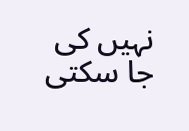نہیں کی جا سکتی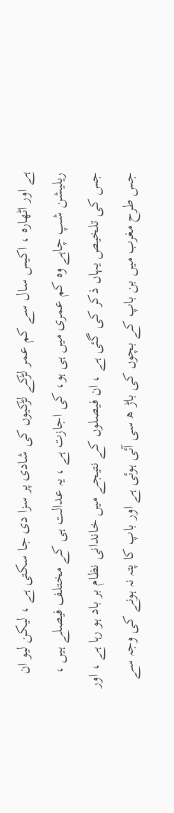ہے اور اٹھارہ ، اکیس سال سے کم عمر لڑکے لڑکیوں کی شادی پر سزا دی جا سکتی ہے ، لیکن لیو ان ریلیشن شپ چاہے وہ کم عمری میں ہی ہو، کی اجازت ہے ، یہ عدالت ہی کے مختلف فیصلے ہیں ، جس کی تلخیص یہاں ذکر کی گئی ہے ، ان فیصلوں کے نتیجے میں خاندانی نظام بر باد ہو رہا ہے ، اور جس طرح مغرب میں بن باپ کے بچوں کی باڑ ھ سی آئی ہوئی ہے اور باپ کا پتہ نہ ہونے کی وجہ سے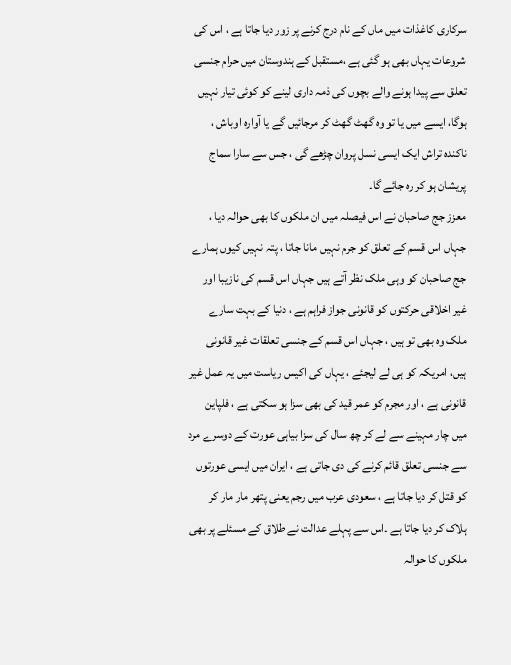سرکاری کاغذات میں ماں کے نام درج کرنے پر زور دیا جاتا ہے ، اس کی شروعات یہاں بھی ہو گئی ہے ،مستقبل کے ہندوستان میں حرام جنسی تعلق سے پیدا ہونے والے بچوں کی ذمہ داری لینے کو کوئی تیار نہیں ہوگا، ایسے میں یا تو وہ گھٹ گھٹ کر مرجائیں گے یا آوارہ اوباش ، ناکندہ تراش ایک ایسی نسل پروان چڑھے گی ، جس سے سارا سماج پریشان ہو کر رہ جائے گا۔
معزز جج صاحبان نے اس فیصلہ میں ان ملکوں کا بھی حوالہ دیا ، جہاں اس قسم کے تعلق کو جرم نہیں مانا جاتا ، پتہ نہیں کیوں ہمارے جج صاحبان کو وہی ملک نظر آتے ہیں جہاں اس قسم کی نازیبا اور غیر اخلاقی حرکتوں کو قانونی جواز فراہم ہے ، دنیا کے بہت سارے ملک وہ بھی تو ہیں ، جہاں اس قسم کے جنسی تعلقات غیر قانونی ہیں، امریکہ کو ہی لے لیجئے ، یہاں کی اکیس ریاست میں یہ عمل غیر قانونی ہے ، اور مجرم کو عمر قید کی بھی سزا ہو سکتی ہے ، فلپاین میں چار مہینے سے لے کر چھ سال کی سزا بیاہی عورت کے دوسرے مرد سے جنسی تعلق قائم کرنے کی دی جاتی ہے ، ایران میں ایسی عورتوں کو قتل کر دیا جاتا ہے ، سعودی عرب میں رجم یعنی پتھر مار مار کر ہلاک کر دیا جاتا ہے ۔اس سے پہلے عدالت نے طلاق کے مسئلے پر بھی ملکوں کا حوالہ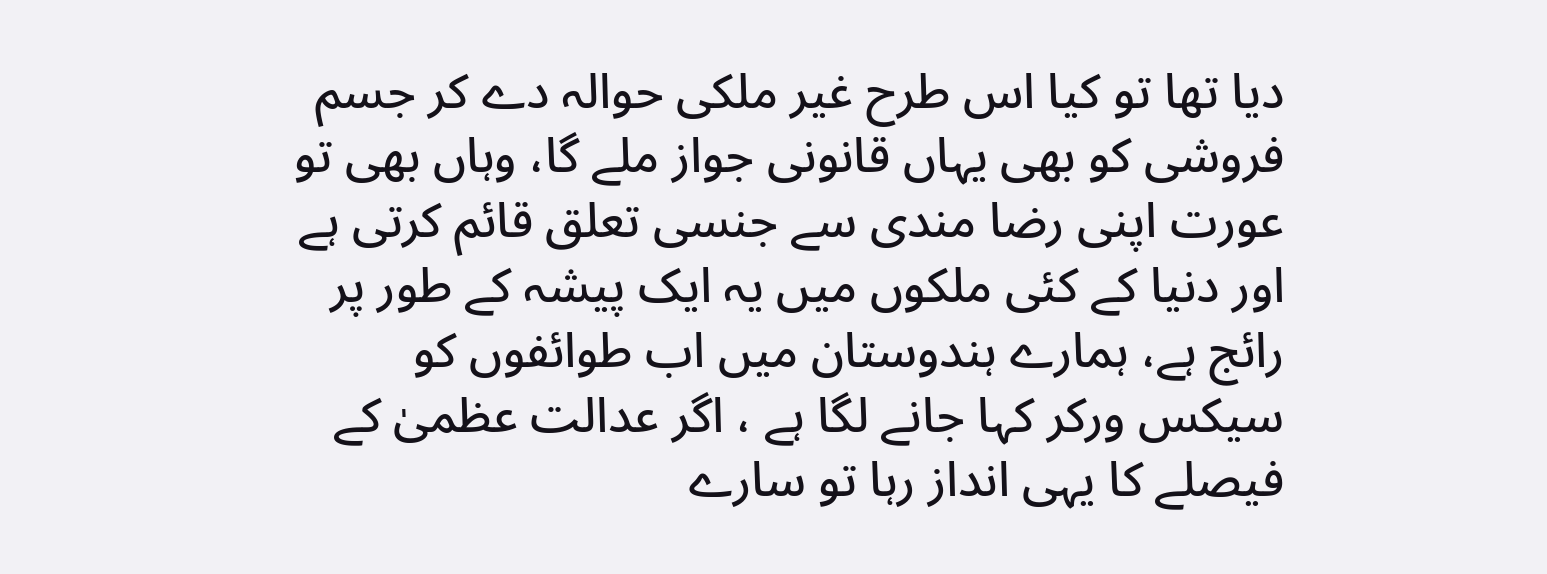دیا تھا تو کیا اس طرح غیر ملکی حوالہ دے کر جسم فروشی کو بھی یہاں قانونی جواز ملے گا، وہاں بھی تو عورت اپنی رضا مندی سے جنسی تعلق قائم کرتی ہے اور دنیا کے کئی ملکوں میں یہ ایک پیشہ کے طور پر رائج ہے، ہمارے ہندوستان میں اب طوائفوں کو سیکس ورکر کہا جانے لگا ہے ، اگر عدالت عظمیٰ کے فیصلے کا یہی انداز رہا تو سارے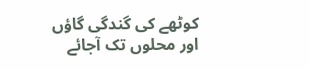کوٹھے کی گندگی گاؤں اور محلوں تک آجائے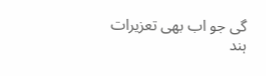گی جو اب بھی تعزیرات ہند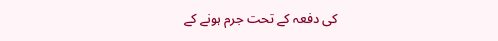کی دفعہ کے تحت جرم ہونے کے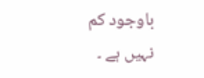باوجود کم نہیں ہے ۔